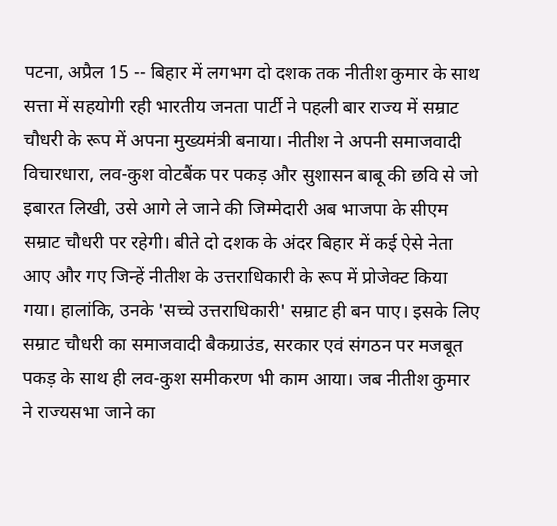पटना, अप्रैल 15 -- बिहार में लगभग दो दशक तक नीतीश कुमार के साथ सत्ता में सहयोगी रही भारतीय जनता पार्टी ने पहली बार राज्य में सम्राट चौधरी के रूप में अपना मुख्यमंत्री बनाया। नीतीश ने अपनी समाजवादी विचारधारा, लव-कुश वोटबैंक पर पकड़ और सुशासन बाबू की छवि से जो इबारत लिखी, उसे आगे ले जाने की जिम्मेदारी अब भाजपा के सीएम सम्राट चौधरी पर रहेगी। बीते दो दशक के अंदर बिहार में कई ऐसे नेता आए और गए जिन्हें नीतीश के उत्तराधिकारी के रूप में प्रोजेक्ट किया गया। हालांकि, उनके 'सच्चे उत्तराधिकारी' सम्राट ही बन पाए। इसके लिए सम्राट चौधरी का समाजवादी बैकग्राउंड, सरकार एवं संगठन पर मजबूत पकड़ के साथ ही लव-कुश समीकरण भी काम आया। जब नीतीश कुमार ने राज्यसभा जाने का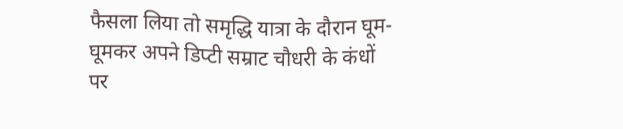फैसला लिया तो समृद्धि यात्रा के दौरान घूम-घूमकर अपने डिप्टी सम्राट चौधरी के कंधों पर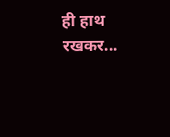ही हाथ रखकर...